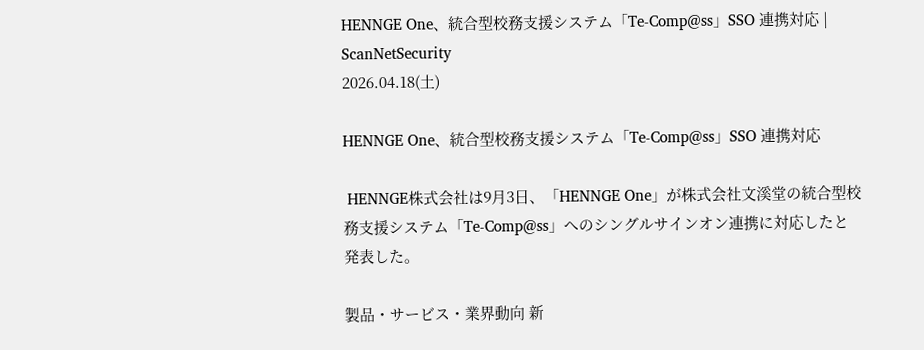HENNGE One、統合型校務支援システム「Te-Comp@ss」SSO 連携対応 | ScanNetSecurity
2026.04.18(土)

HENNGE One、統合型校務支援システム「Te-Comp@ss」SSO 連携対応

 HENNGE株式会社は9月3日、「HENNGE One」が株式会社文溪堂の統合型校務支援システム「Te-Comp@ss」へのシングルサインオン連携に対応したと発表した。

製品・サービス・業界動向 新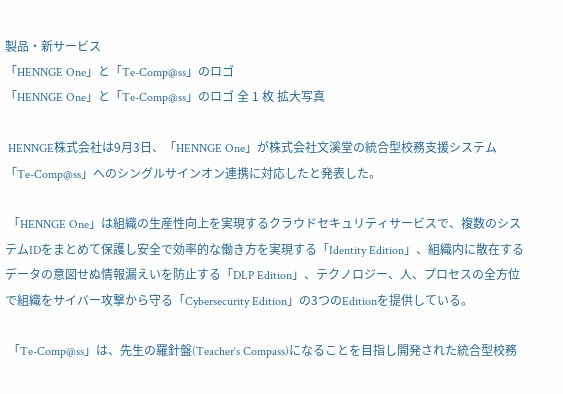製品・新サービス
「HENNGE One」と「Te-Comp@ss」のロゴ
「HENNGE One」と「Te-Comp@ss」のロゴ 全 1 枚 拡大写真

 HENNGE株式会社は9月3日、「HENNGE One」が株式会社文溪堂の統合型校務支援システム「Te-Comp@ss」へのシングルサインオン連携に対応したと発表した。

 「HENNGE One」は組織の生産性向上を実現するクラウドセキュリティサービスで、複数のシステムIDをまとめて保護し安全で効率的な働き方を実現する「Identity Edition」、組織内に散在するデータの意図せぬ情報漏えいを防止する「DLP Edition」、テクノロジー、人、プロセスの全方位で組織をサイバー攻撃から守る「Cybersecurity Edition」の3つのEditionを提供している。

 「Te-Comp@ss」は、先生の羅針盤(Teacher‘s Compass)になることを目指し開発された統合型校務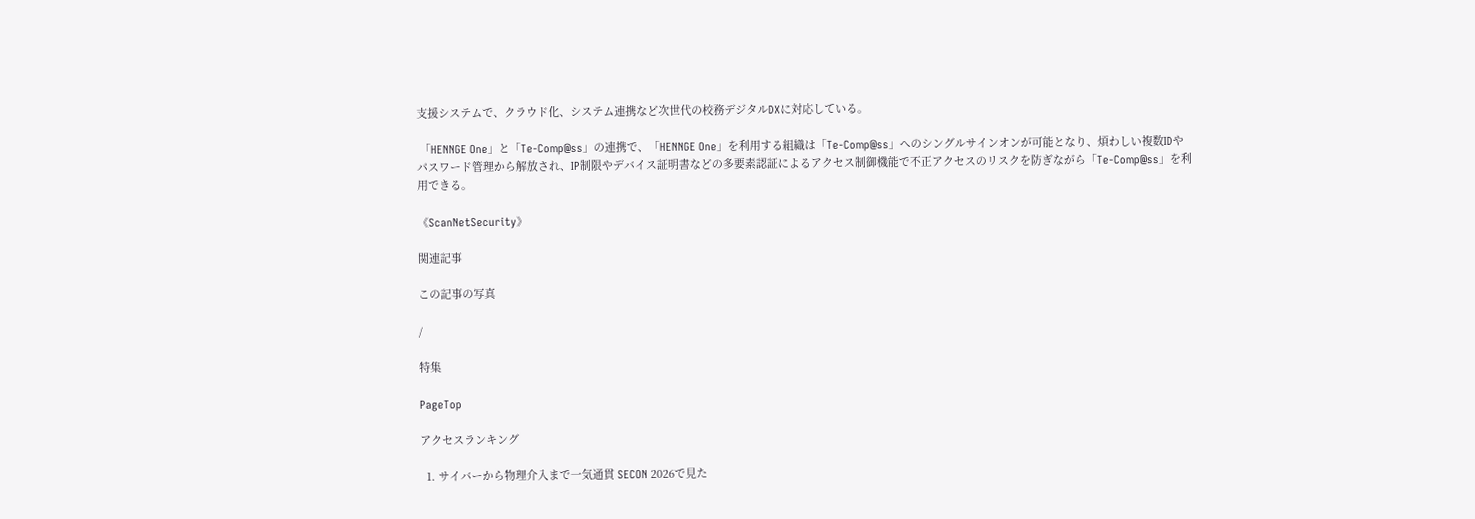支援システムで、クラウド化、システム連携など次世代の校務デジタルDXに対応している。

 「HENNGE One」と「Te-Comp@ss」の連携で、「HENNGE One」を利用する組織は「Te-Comp@ss」へのシングルサインオンが可能となり、煩わしい複数IDやパスワード管理から解放され、IP制限やデバイス証明書などの多要素認証によるアクセス制御機能で不正アクセスのリスクを防ぎながら「Te-Comp@ss」を利用できる。

《ScanNetSecurity》

関連記事

この記事の写真

/

特集

PageTop

アクセスランキング

  1. サイバーから物理介入まで一気通貫 SECON 2026で見た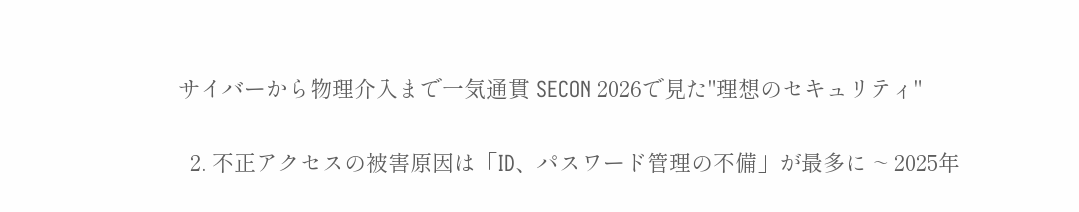サイバーから物理介入まで一気通貫 SECON 2026で見た"理想のセキュリティ"

  2. 不正アクセスの被害原因は「ID、パスワード管理の不備」が最多に ~ 2025年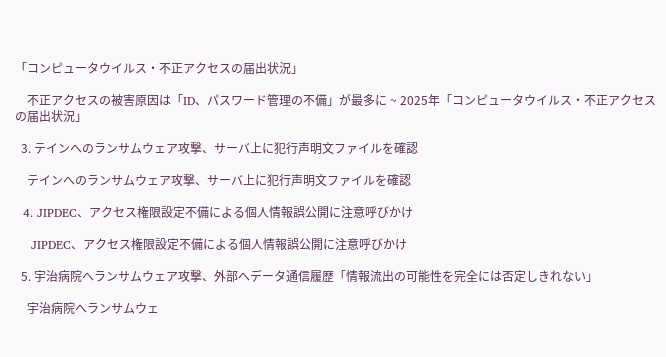「コンピュータウイルス・不正アクセスの届出状況」

    不正アクセスの被害原因は「ID、パスワード管理の不備」が最多に ~ 2025年「コンピュータウイルス・不正アクセスの届出状況」

  3. テインへのランサムウェア攻撃、サーバ上に犯行声明文ファイルを確認

    テインへのランサムウェア攻撃、サーバ上に犯行声明文ファイルを確認

  4. JIPDEC、アクセス権限設定不備による個人情報誤公開に注意呼びかけ

    JIPDEC、アクセス権限設定不備による個人情報誤公開に注意呼びかけ

  5. 宇治病院へランサムウェア攻撃、外部へデータ通信履歴「情報流出の可能性を完全には否定しきれない」

    宇治病院へランサムウェ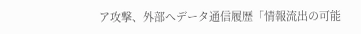ア攻撃、外部へデータ通信履歴「情報流出の可能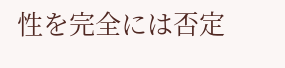性を完全には否定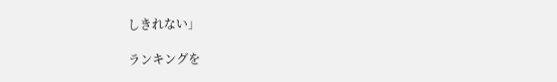しきれない」

ランキングを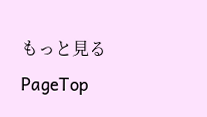もっと見る
PageTop